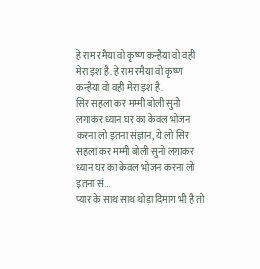हे राम रमैया वो कृष्ण कन्हैया वो वही मेरा इश है. हे राम रमैया वो कृष्ण कन्हैया वो वही मेरा इश है.
सिर सहला कर मम्मी बोली सुनो लगाकर ध्यान घर का केवल भोजन करना लो इतना संज्ञान, ये लो सिर सहला कर मम्मी बोली सुनो लगाकर ध्यान घर का केवल भोजन करना लो इतना सं...
प्यार के साथ साथ थोड़ा दिमाग भी है तो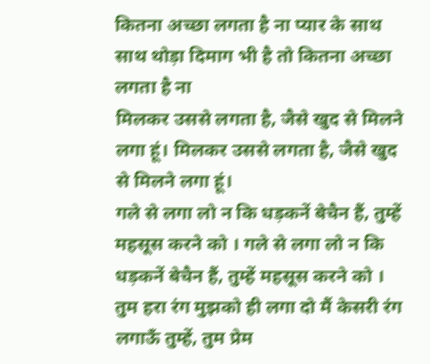कितना अच्छा लगता है ना प्यार के साथ साथ थोड़ा दिमाग भी है तो कितना अच्छा लगता है ना
मिलकर उससे लगता है, जैसे खुद से मिलने लगा हूं। मिलकर उससे लगता है, जैसे खुद से मिलने लगा हूं।
गले से लगा लो न कि धड़कनें बेचैन हैं, तुम्हें महसूस करने को । गले से लगा लो न कि धड़कनें बेचैन हैं, तुम्हें महसूस करने को ।
तुम हरा रंग मुझको ही लगा दो मैं केसरी रंग लगाऊँ तुम्हें, तुम प्रेम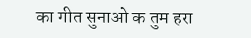का गीत सुनाओ क तुम हरा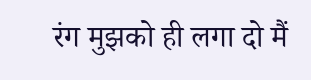रंग मुझको ही लगा दो मैं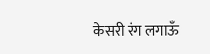केसरी रंग लगाऊँ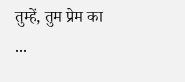तुम्हें, तुम प्रेम का ...